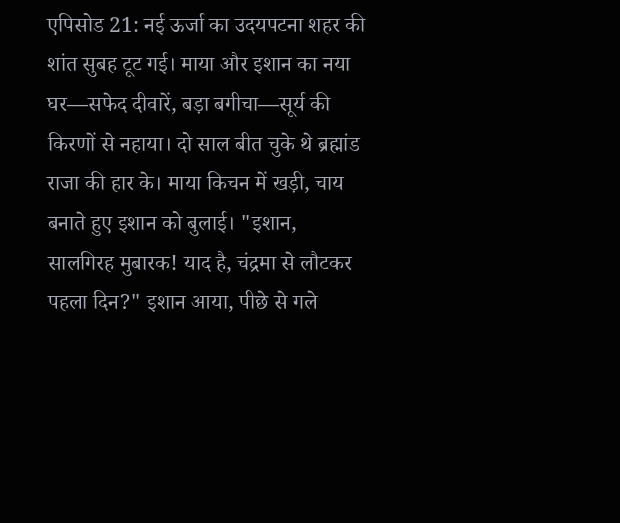एपिसोड 21: नई ऊर्जा का उदयपटना शहर की शांत सुबह टूट गई। माया और इशान का नया घर—सफेद दीवारें, बड़ा बगीचा—सूर्य की किरणों से नहाया। दो साल बीत चुके थे ब्रह्मांड राजा की हार के। माया किचन में खड़ी, चाय बनाते हुए इशान को बुलाई। "इशान, सालगिरह मुबारक! याद है, चंद्रमा से लौटकर पहला दिन?" इशान आया, पीछे से गले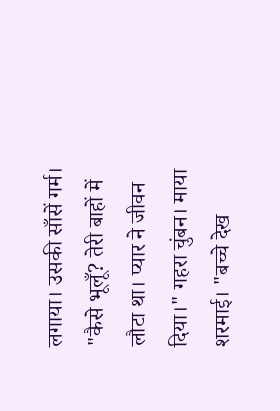लगाया। उसकी साँसें गर्म। "कैसे भूलूँ? तेरी बाहों में लौटा था। प्यार ने जीवन दिया।" गहरा चुंबन। माया शरमाई। "बच्चे देख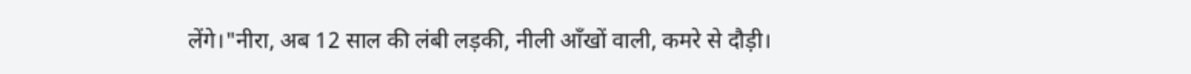लेंगे।"नीरा, अब 12 साल की लंबी लड़की, नीली आँखों वाली, कमरे से दौड़ी।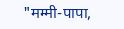"मम्मी-पापा,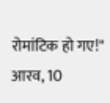रोमांटिक हो गए!" आरव, 10